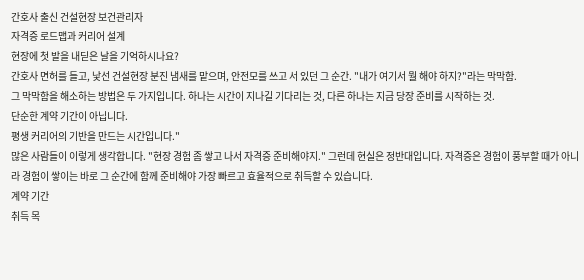간호사 출신 건설현장 보건관리자
자격증 로드맵과 커리어 설계
현장에 첫 발을 내딛은 날을 기억하시나요?
간호사 면허를 들고, 낯선 건설현장 분진 냄새를 맡으며, 안전모를 쓰고 서 있던 그 순간. "내가 여기서 뭘 해야 하지?"라는 막막함.
그 막막함을 해소하는 방법은 두 가지입니다. 하나는 시간이 지나길 기다리는 것, 다른 하나는 지금 당장 준비를 시작하는 것.
단순한 계약 기간이 아닙니다.
평생 커리어의 기반을 만드는 시간입니다."
많은 사람들이 이렇게 생각합니다. "현장 경험 좀 쌓고 나서 자격증 준비해야지." 그런데 현실은 정반대입니다. 자격증은 경험이 풍부할 때가 아니라 경험이 쌓이는 바로 그 순간에 함께 준비해야 가장 빠르고 효율적으로 취득할 수 있습니다.
계약 기간
취득 목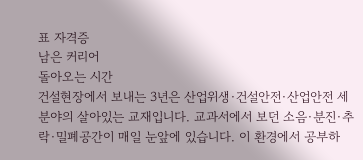표 자격증
남은 커리어
돌아오는 시간
건설현장에서 보내는 3년은 산업위생·건설안전·산업안전 세 분야의 살아있는 교재입니다. 교과서에서 보던 소음·분진·추락·밀폐공간이 매일 눈앞에 있습니다. 이 환경에서 공부하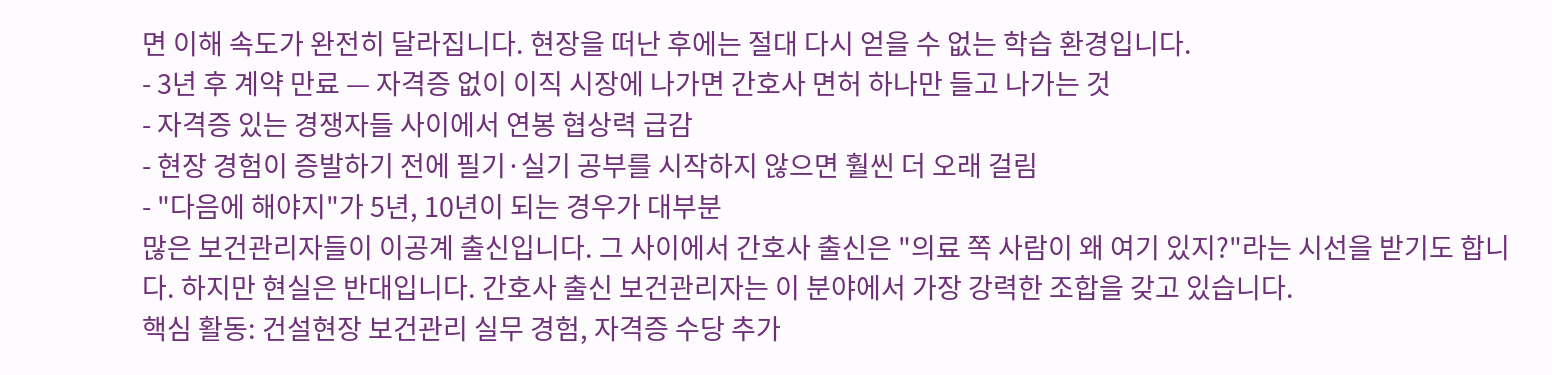면 이해 속도가 완전히 달라집니다. 현장을 떠난 후에는 절대 다시 얻을 수 없는 학습 환경입니다.
- 3년 후 계약 만료 — 자격증 없이 이직 시장에 나가면 간호사 면허 하나만 들고 나가는 것
- 자격증 있는 경쟁자들 사이에서 연봉 협상력 급감
- 현장 경험이 증발하기 전에 필기·실기 공부를 시작하지 않으면 훨씬 더 오래 걸림
- "다음에 해야지"가 5년, 10년이 되는 경우가 대부분
많은 보건관리자들이 이공계 출신입니다. 그 사이에서 간호사 출신은 "의료 쪽 사람이 왜 여기 있지?"라는 시선을 받기도 합니다. 하지만 현실은 반대입니다. 간호사 출신 보건관리자는 이 분야에서 가장 강력한 조합을 갖고 있습니다.
핵심 활동: 건설현장 보건관리 실무 경험, 자격증 수당 추가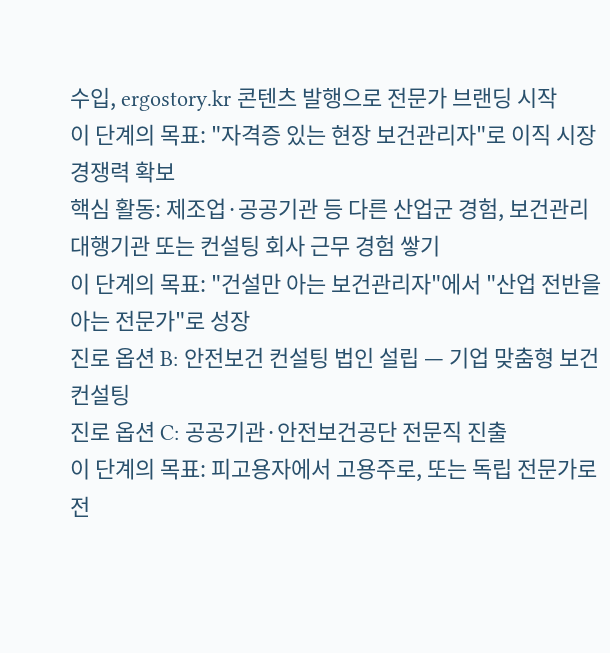수입, ergostory.kr 콘텐츠 발행으로 전문가 브랜딩 시작
이 단계의 목표: "자격증 있는 현장 보건관리자"로 이직 시장 경쟁력 확보
핵심 활동: 제조업·공공기관 등 다른 산업군 경험, 보건관리 대행기관 또는 컨설팅 회사 근무 경험 쌓기
이 단계의 목표: "건설만 아는 보건관리자"에서 "산업 전반을 아는 전문가"로 성장
진로 옵션 B: 안전보건 컨설팅 법인 설립 — 기업 맞춤형 보건 컨설팅
진로 옵션 C: 공공기관·안전보건공단 전문직 진출
이 단계의 목표: 피고용자에서 고용주로, 또는 독립 전문가로 전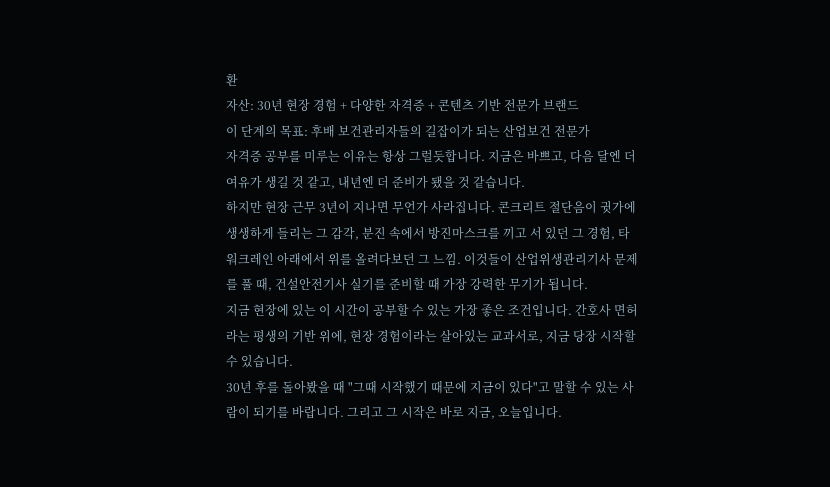환
자산: 30년 현장 경험 + 다양한 자격증 + 콘텐츠 기반 전문가 브랜드
이 단계의 목표: 후배 보건관리자들의 길잡이가 되는 산업보건 전문가
자격증 공부를 미루는 이유는 항상 그럴듯합니다. 지금은 바쁘고, 다음 달엔 더 여유가 생길 것 같고, 내년엔 더 준비가 됐을 것 같습니다.
하지만 현장 근무 3년이 지나면 무언가 사라집니다. 콘크리트 절단음이 귓가에 생생하게 들리는 그 감각, 분진 속에서 방진마스크를 끼고 서 있던 그 경험, 타워크레인 아래에서 위를 올려다보던 그 느낌. 이것들이 산업위생관리기사 문제를 풀 때, 건설안전기사 실기를 준비할 때 가장 강력한 무기가 됩니다.
지금 현장에 있는 이 시간이 공부할 수 있는 가장 좋은 조건입니다. 간호사 면허라는 평생의 기반 위에, 현장 경험이라는 살아있는 교과서로, 지금 당장 시작할 수 있습니다.
30년 후를 돌아봤을 때 "그때 시작했기 때문에 지금이 있다"고 말할 수 있는 사람이 되기를 바랍니다. 그리고 그 시작은 바로 지금, 오늘입니다.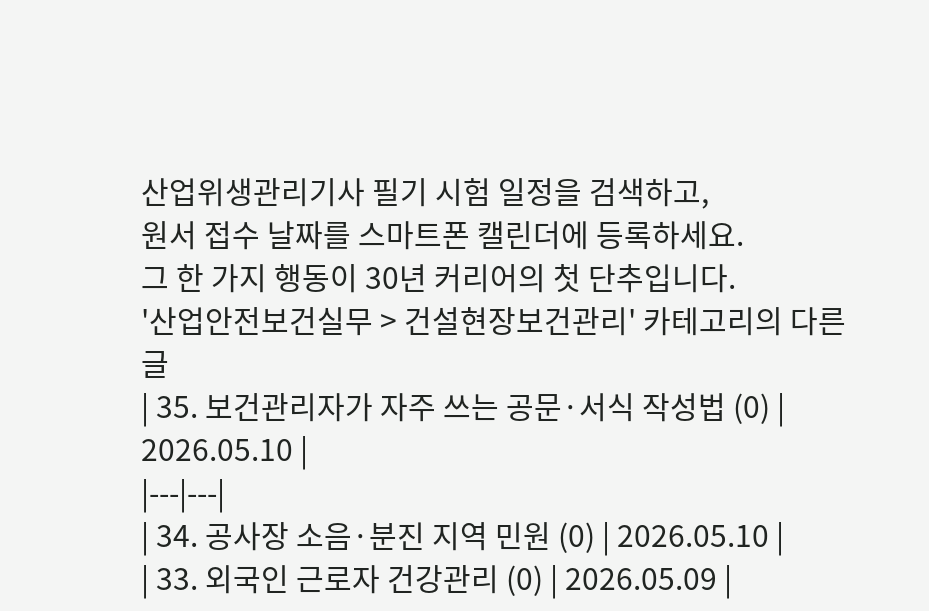산업위생관리기사 필기 시험 일정을 검색하고,
원서 접수 날짜를 스마트폰 캘린더에 등록하세요.
그 한 가지 행동이 30년 커리어의 첫 단추입니다.
'산업안전보건실무 > 건설현장보건관리' 카테고리의 다른 글
| 35. 보건관리자가 자주 쓰는 공문·서식 작성법 (0) | 2026.05.10 |
|---|---|
| 34. 공사장 소음·분진 지역 민원 (0) | 2026.05.10 |
| 33. 외국인 근로자 건강관리 (0) | 2026.05.09 |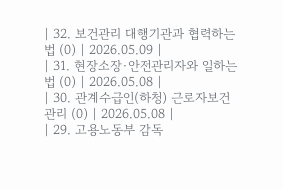| 32. 보건관리 대행기관과 협력하는 법 (0) | 2026.05.09 |
| 31. 현장소장·안전관리자와 일하는 법 (0) | 2026.05.08 |
| 30. 관계수급인(하청) 근로자보건관리 (0) | 2026.05.08 |
| 29. 고용노동부 감독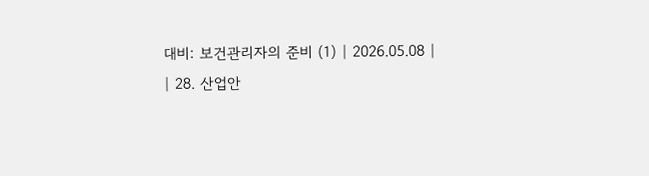대비: 보건관리자의 준비 (1) | 2026.05.08 |
| 28. 산업안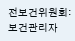전보건위원회: 보건관리자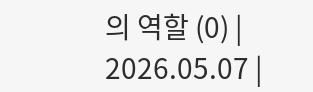의 역할 (0) | 2026.05.07 |